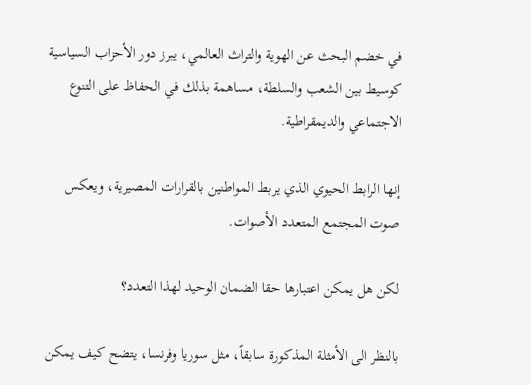في خضم البحث عن الهوية والتراث العالمي، يبرز دور الأحزاب السياسية كوسيط بين الشعب والسلطة، مساهمة بذلك في الحفاظ على التنوع الاجتماعي والديمقراطية.

إنها الرابط الحيوي الذي يربط المواطنين بالقرارات المصيرية، ويعكس صوت المجتمع المتعدد الأصوات.

لكن هل يمكن اعتبارها حقا الضمان الوحيد لهذا التعدد؟

بالنظر الى الأمثلة المذكورة سابقاً، مثل سوريا وفرنسا، يتضح كيف يمكن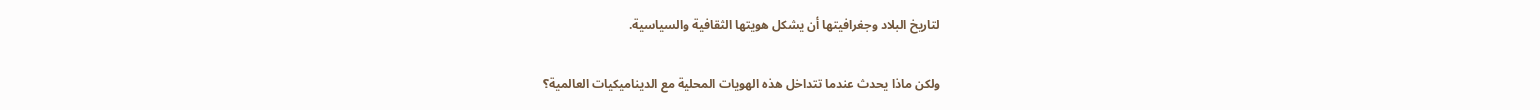لتاريخ البلاد وجغرافيتها أن يشكل هويتها الثقافية والسياسية.

ولكن ماذا يحدث عندما تتداخل هذه الهويات المحلية مع الديناميكيات العالمية؟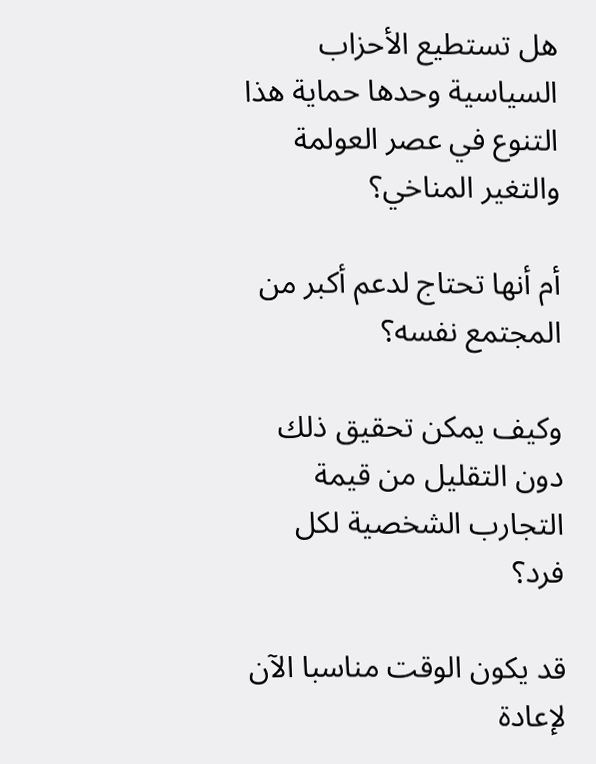هل تستطيع الأحزاب السياسية وحدها حماية هذا التنوع في عصر العولمة والتغير المناخي؟

أم أنها تحتاج لدعم أكبر من المجتمع نفسه؟

وكيف يمكن تحقيق ذلك دون التقليل من قيمة التجارب الشخصية لكل فرد؟

قد يكون الوقت مناسبا الآن لإعادة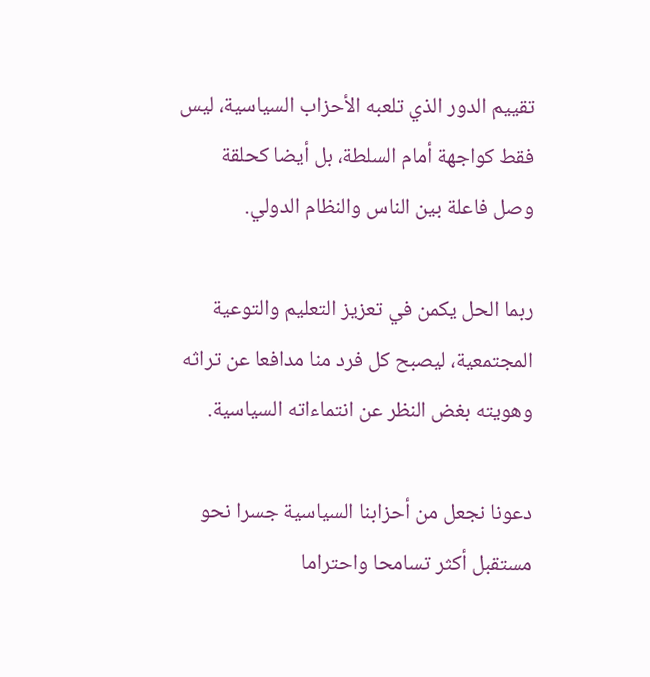تقييم الدور الذي تلعبه الأحزاب السياسية، ليس فقط كواجهة أمام السلطة، بل أيضا كحلقة وصل فاعلة بين الناس والنظام الدولي.

ربما الحل يكمن في تعزيز التعليم والتوعية المجتمعية، ليصبح كل فرد منا مدافعا عن تراثه وهويته بغض النظر عن انتماءاته السياسية.

دعونا نجعل من أحزابنا السياسية جسرا نحو مستقبل أكثر تسامحا واحتراما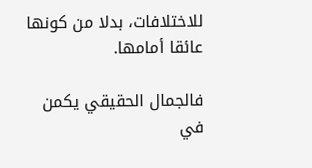للاختلافات، بدلا من كونها عائقا أمامها.

فالجمال الحقيقي يكمن في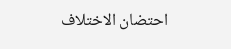احتضان الاختلاف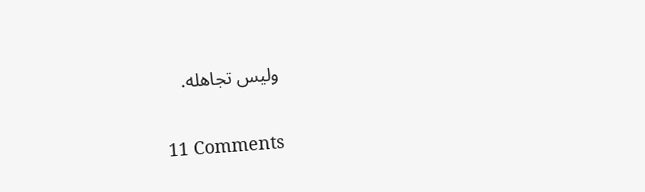وليس تجاهله.

11 Comments